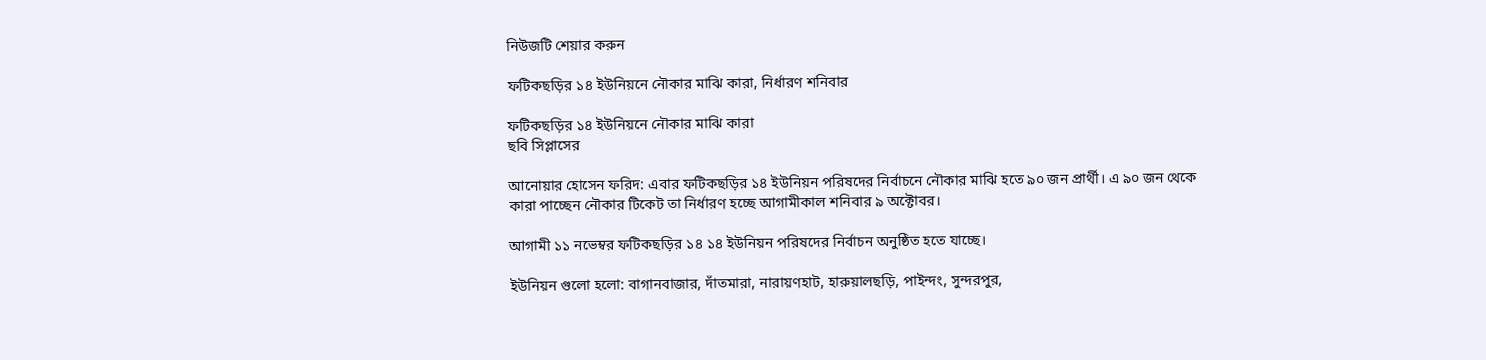নিউজটি শেয়ার করুন

ফটিকছড়ির ১৪ ইউনিয়নে নৌকার মাঝি কারা, নির্ধারণ শনিবার

ফটিকছড়ির ১৪ ইউনিয়নে নৌকার মাঝি কারা
ছবি সিপ্লাসের

আনোয়ার হোসেন ফরিদ: এবার ফটিকছড়ির ১৪ ইউনিয়ন পরিষদের নির্বাচনে নৌকার মাঝি হতে ৯০ জন প্রার্থী। এ ৯০ জন থেকে কারা পাচ্ছেন নৌকার টিকেট তা নির্ধারণ হচ্ছে আগামীকাল শনিবার ৯ অক্টোবর।

আগামী ১১ নভেম্বর ফটিকছড়ির ১৪ ১৪ ইউনিয়ন পরিষদের নির্বাচন অনুষ্ঠিত হতে যাচ্ছে।

ইউনিয়ন গুলো হলো: বাগানবাজার, দাঁতমারা, নারায়ণহাট, হারুয়ালছড়ি, পাইন্দং, সুন্দরপুর,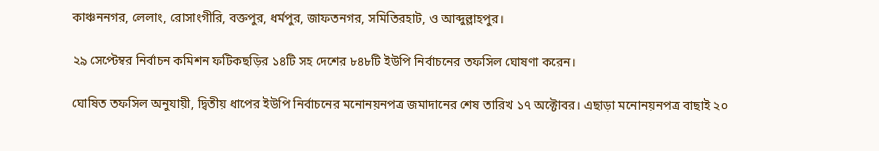কাঞ্চননগর, লেলাং, রোসাংগীরি, বক্তপুর, ধর্মপুর, জাফতনগর, সমিতিরহাট, ও আব্দুল্লাহপুর।

২৯ সেপ্টেম্বর নির্বাচন কমিশন ফটিকছড়ির ১৪টি সহ দেশের ৮৪৮টি ইউপি নির্বাচনের তফসিল ঘোষণা করেন।

ঘোষিত তফসিল অনুযায়ী, দ্বিতীয় ধাপের ইউপি নির্বাচনের মনোনয়নপত্র জমাদানের শেষ তারিখ ১৭ অক্টোবর। এছাড়া মনোনয়নপত্র বাছাই ২০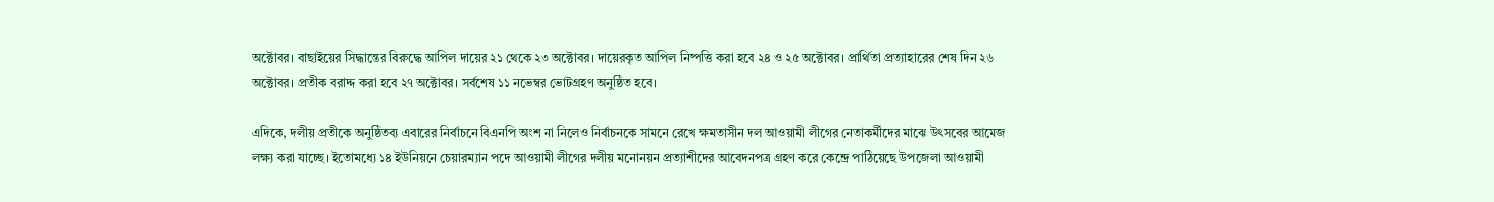অক্টোবর। বাছাইয়ের সিদ্ধান্তের বিরুদ্ধে আপিল দায়ের ২১ থেকে ২৩ অক্টোবর। দায়েরকৃত আপিল নিষ্পত্তি করা হবে ২৪ ও ২৫ অক্টোবর। প্রার্থিতা প্রত্যাহারের শেষ দিন ২৬ অক্টোবর। প্রতীক বরাদ্দ করা হবে ২৭ অক্টোবর। সর্বশেষ ১১ নভেম্বর ভোটগ্রহণ অনুষ্ঠিত হবে।

এদিকে, দলীয় প্রতীকে অনুষ্ঠিতব্য এবারের নির্বাচনে বিএনপি অংশ না নিলেও নির্বাচনকে সামনে রেখে ক্ষমতাসীন দল আওয়ামী লীগের নেতাকর্মীদের মাঝে উৎসবের আমেজ লক্ষ্য করা যাচ্ছে। ইতোমধ্যে ১৪ ইউনিয়নে চেয়ারম্যান পদে আওয়ামী লীগের দলীয় মনোনয়ন প্রত্যাশীদের আবেদনপত্র গ্রহণ করে কেন্দ্রে পাঠিয়েছে উপজেলা আওয়ামী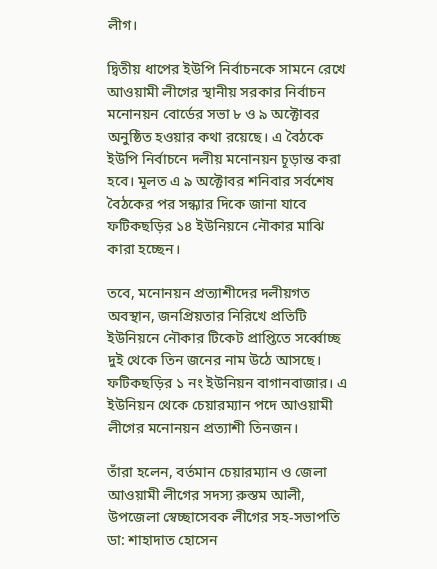লীগ।

দ্বিতীয় ধাপের ইউপি নির্বাচনকে সামনে রেখে আওয়ামী লীগের স্থানীয় সরকার নির্বাচন মনোনয়ন বোর্ডের সভা ৮ ও ৯ অক্টোবর অনুষ্ঠিত হওয়ার কথা রয়েছে। এ বৈঠকে ইউপি নির্বাচনে দলীয় মনোনয়ন চূড়ান্ত করা হবে। মূলত এ ৯ অক্টোবর শনিবার সর্বশেষ বৈঠকের পর সন্ধ্যার দিকে জানা যাবে ফটিকছড়ির ১৪ ইউনিয়নে নৌকার মাঝি কারা হচ্ছেন।

তবে, মনোনয়ন প্রত্যাশীদের দলীয়গত অবস্থান, জনপ্রিয়তার নিরিখে প্রতিটি ইউনিয়নে নৌকার টিকেট প্রাপ্তিতে সর্ব্বোচ্ছ দুই থেকে তিন জনের নাম উঠে আসছে। ফটিকছড়ির ১ নং ইউনিয়ন বাগানবাজার। এ ইউনিয়ন থেকে চেয়ারম্যান পদে আওয়ামী লীগের মনোনয়ন প্রত্যাশী তিনজন।

তাঁরা হলেন, বর্তমান চেয়ারম্যান ও জেলা আওয়ামী লীগের সদস্য রুস্তম আলী, উপজেলা স্বেচ্ছাসেবক লীগের সহ-সভাপতি ডা: শাহাদাত হোসেন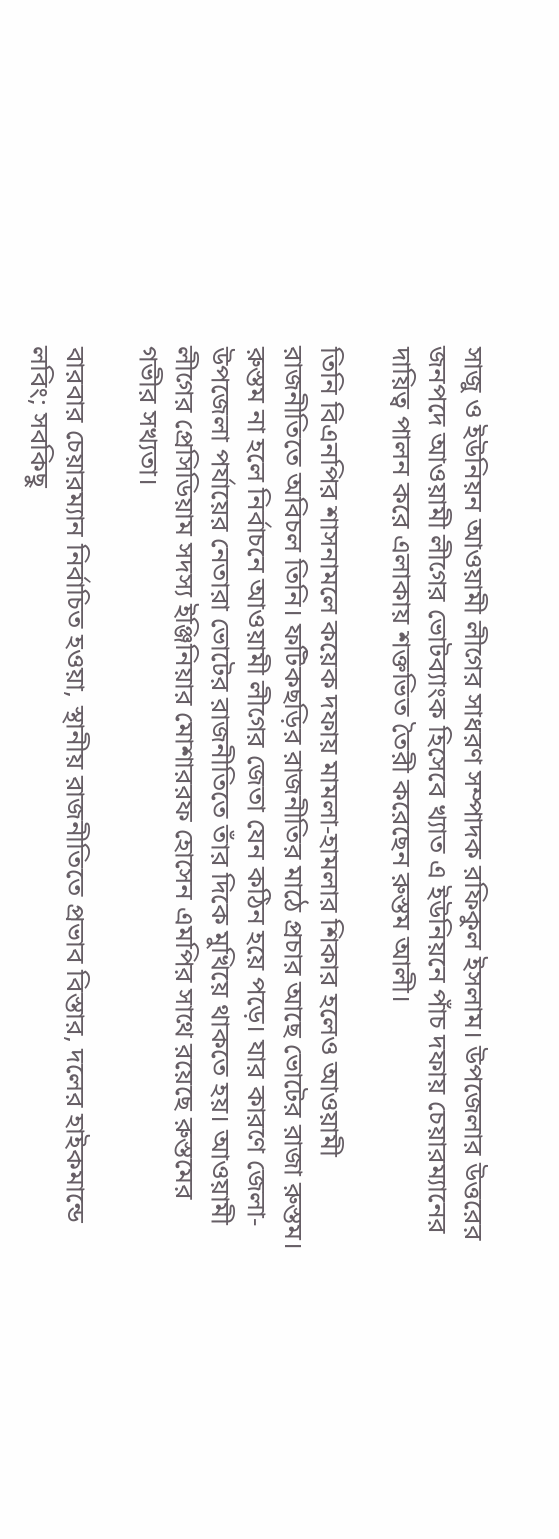সাজু ও ইউনিয়ন আওয়ামী লীগের সাধরণ সম্পাদক রফিকুল ইসলাম। উপজেলার উত্তরের জনপদে আওয়ামী লীগের ভোটব্যাংক হিসেবে খ্যাত এ ইউনিয়নে পাঁচ দফায় চেয়ারম্যানের দায়িত্ব পালন করে এলাকায় শক্তভিত তৈরী করেছেন রুস্তম আলী।

তিনি বিএনপির শাসনামলে কয়েক দফায় মামলা-হামলার শিকার হলেও আওয়ামী রাজনীতিতে অবিচল তিনি। ফটিকছড়ির রাজনীতির মাঠে প্রচার আছে ভোটের রাজা রুস্তম। রুস্তম না হলে নির্বাচনে আওয়ামী লীগের জেতা যেন কঠিন হয়ে পড়ে। যার কারণে জেলা-উপজেলা পর্যায়ের নেতারা ভোটের রাজনীতিতে তাঁর দিকে মুখিয়ে থাকতে হয়। আওয়ামী লীগের প্রেসিডিয়াম সদস্য ইঞ্জিনিয়ার মোশাররফ হোসেন এমপির সাথে রয়েছে রুস্তমের গভীর সখ্যতা।

বারবার চেয়ারম্যান নির্বাচিত হওয়া, স্থানীয় রাজনীতিতে প্রভাব বিস্তার, দলের হাইকমান্ডে লবিং; সবকিছু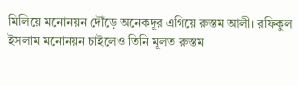মিলিয়ে মনোনয়ন দৌঁড়ে অনেকদূর এগিয়ে রুস্তম আলী। রফিকুল ইসলাম মনোনয়ন চাইলেও তিনি মূলত রুস্তম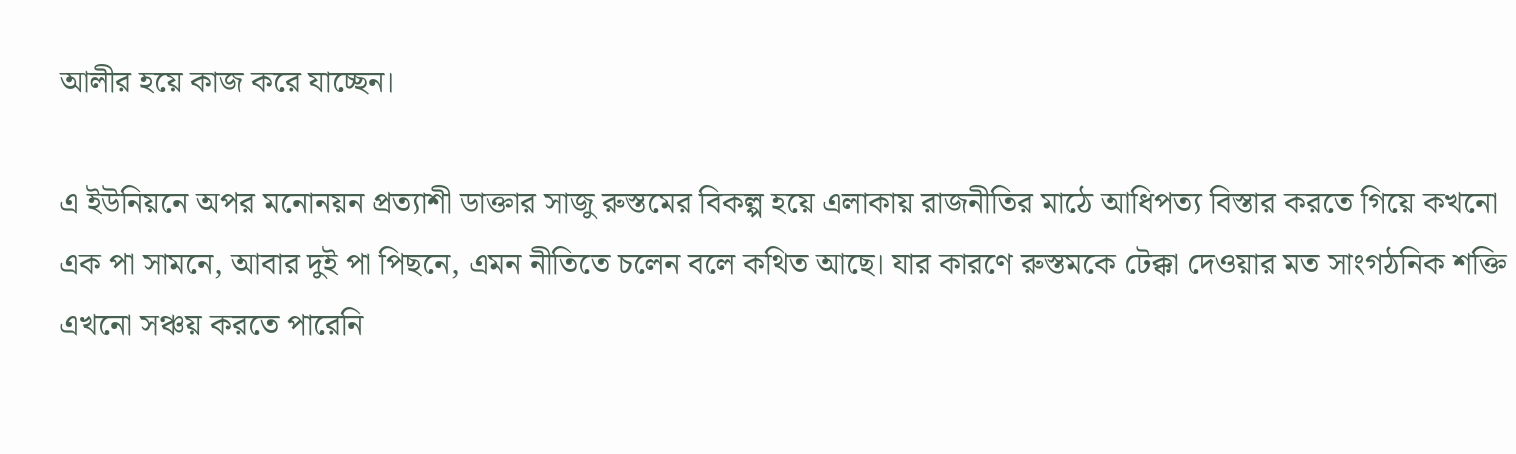আলীর হয়ে কাজ করে যাচ্ছেন।

এ ইউনিয়নে অপর মনোনয়ন প্রত্যাশী ডাক্তার সাজু রুস্তমের বিকল্প হয়ে এলাকায় রাজনীতির মাঠে আধিপত্য বিস্তার করতে গিয়ে কখনো এক পা সামনে, আবার দুই পা পিছনে, এমন নীতিতে চলেন বলে কথিত আছে। যার কারণে রুস্তমকে টেক্কা দেওয়ার মত সাংগঠনিক শক্তি এখনো সঞ্চয় করতে পারেনি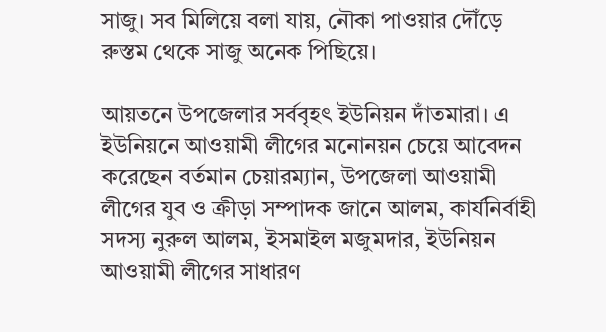সাজু। সব মিলিয়ে বলা যায়, নৌকা পাওয়ার দৌঁড়ে রুস্তম থেকে সাজু অনেক পিছিয়ে।

আয়তনে উপজেলার সর্ববৃহৎ ইউনিয়ন দাঁতমারা। এ ইউনিয়নে আওয়ামী লীগের মনোনয়ন চেয়ে আবেদন করেছেন বর্তমান চেয়ারম্যান, উপজেলা আওয়ামী লীগের যুব ও ক্রীড়া সম্পাদক জানে আলম, কার্যনির্বাহী সদস্য নুরুল আলম, ইসমাইল মজুমদার, ইউনিয়ন আওয়ামী লীগের সাধারণ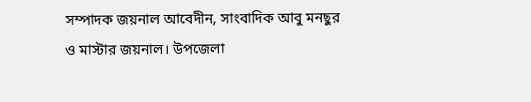সম্পাদক জয়নাল আবেদীন, সাংবাদিক আবু মনছুর ও মাস্টার জয়নাল। উপজেলা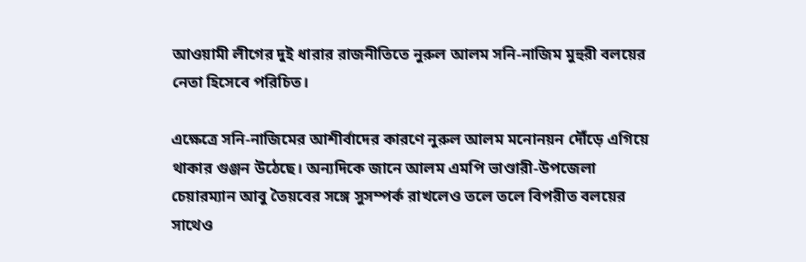আওয়ামী লীগের দুই ধারার রাজনীতিতে নুরুল আলম সনি-নাজিম মুহুরী বলয়ের নেতা হিসেবে পরিচিত।

এক্ষেত্রে সনি-নাজিমের আশীর্বাদের কারণে নুরুল আলম মনোনয়ন দৌঁড়ে এগিয়ে থাকার গুঞ্জন উঠেছে। অন্যদিকে জানে আলম এমপি ভাণ্ডারী-উপজেলা চেয়ারম্যান আবু তৈয়বের সঙ্গে সুসম্পর্ক রাখলেও তলে তলে বিপরীত বলয়ের সাথেও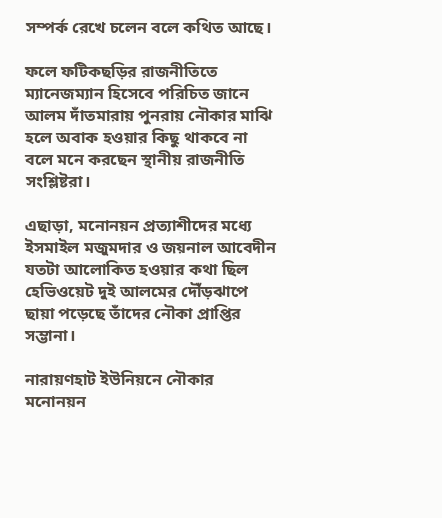সম্পর্ক রেখে চলেন বলে কথিত আছে।

ফলে ফটিকছড়ির রাজনীতিতে ম্যানেজম্যান হিসেবে পরিচিত জানে আলম দাঁতমারায় পুনরায় নৌকার মাঝি হলে অবাক হওয়ার কিছু থাকবে না বলে মনে করছেন স্থানীয় রাজনীতি সংশ্লিষ্টরা।

এছাড়া, মনোনয়ন প্রত্যাশীদের মধ্যে ইসমাইল মজুমদার ও জয়নাল আবেদীন যতটা আলোকিত হওয়ার কথা ছিল হেভিওয়েট দুই আলমের দৌঁড়ঝাপে ছায়া পড়েছে তাঁদের নৌকা প্রাপ্তির সম্ভানা।

নারায়ণহাট ইউনিয়নে নৌকার মনোনয়ন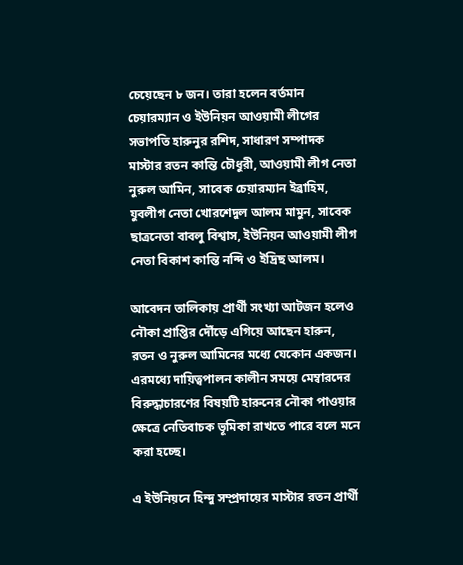চেয়েছেন ৮ জন। তারা হলেন বর্তমান চেয়ারম্যান ও ইউনিয়ন আওয়ামী লীগের সভাপতি হারুনুর রশিদ, সাধারণ সম্পাদক মাস্টার রতন কান্তি চৌধুরী, আওয়ামী লীগ নেতা নুরুল আমিন, সাবেক চেয়ারম্যান ইব্রাহিম, যুবলীগ নেতা খোরশেদুল আলম মামুন, সাবেক ছাত্রনেতা বাবলু বিশ্বাস, ইউনিয়ন আওয়ামী লীগ নেতা বিকাশ কান্তি নন্দি ও ইদ্রিছ আলম।

আবেদন তালিকায় প্রার্থী সংখ্যা আটজন হলেও নৌকা প্রাপ্তির দৌঁড়ে এগিয়ে আছেন হারুন, রতন ও নুরুল আমিনের মধ্যে যেকোন একজন। এরমধ্যে দায়িত্বপালন কালীন সময়ে মেম্বারদের বিরুদ্ধাচারণের বিষয়টি হারুনের নৌকা পাওয়ার ক্ষেত্রে নেতিবাচক ভূমিকা রাখতে পারে বলে মনে করা হচ্ছে।

এ ইউনিয়নে হিন্দু সম্প্রদায়ের মাস্টার রতন প্রার্থী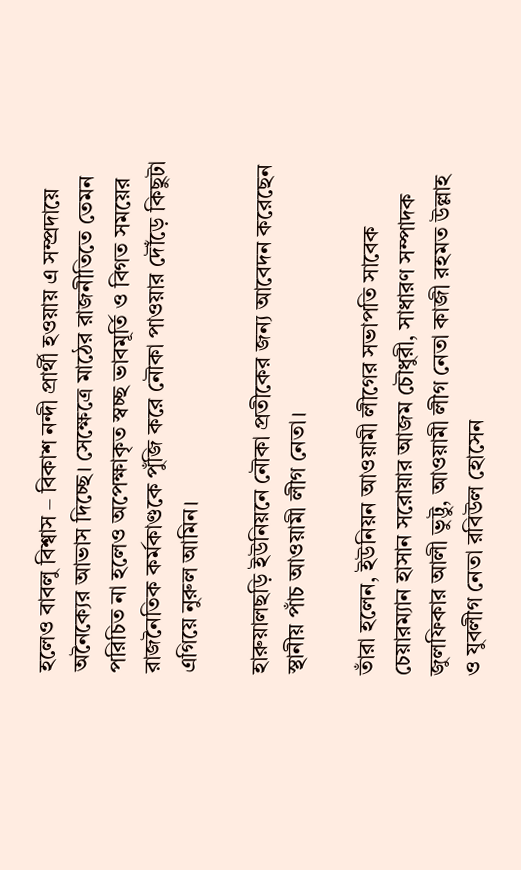হলেও বাবলু বিশ্বাস – বিকাশ নন্দী প্রার্থী হওয়ায় এ সম্প্রদায়ে অনৈক্যের আভাস দিচ্ছে। সেক্ষেত্রে মাঠের রাজনীতিতে তেমন পরিচিত না হলেও অপেক্ষাকৃত স্বচ্ছ ভাবমূর্তি ও বিগত সময়ের রাজনৈতিক কর্মকাণ্ডকে পুঁজি করে নৌকা পাওয়ার দৌঁড়ে কিছুটা এগিয়ে নুরুল আমিন।

হারুয়ালছড়ি ইউনিয়নে নৌকা প্রতীকের জন্য আবেদন করেছেন স্থানীয় পাঁচ আওয়ামী লীগ নেতা।

তাঁরা হলেন, ইউনিয়ন আওয়ামী লীগের সভাপতি সাবেক চেয়ারম্যান হাসান সরোয়ার আজম চৌধুরী, সাধারণ সম্পাদক জুলফিকার আলী ভুট্টু, আওয়ামী লীগ নেতা কাজী রহমত উল্লাহ ও যুবলীগ নেতা রবিউল হোসেন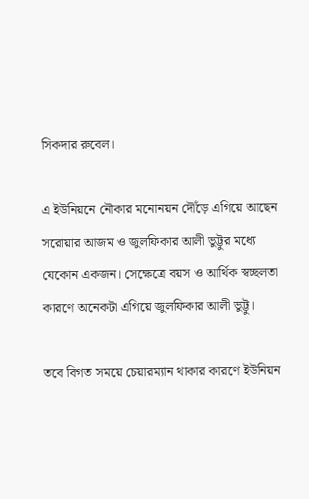সিকদার রুবেল।

এ ইউনিয়নে নৌকার মনোনয়ন দৌঁড়ে এগিয়ে আছেন সরোয়ার আজম ও জুলফিকার আলী ভুট্টুর মধ্যে যেকোন একজন। সেক্ষেত্রে বয়স ও আর্থিক স্বচ্ছলতা কারণে অনেকটা এগিয়ে জুলফিকার আলী ভুট্টু।

তবে বিগত সময়ে চেয়ারম্যান থাকার কারণে ইউনিয়ন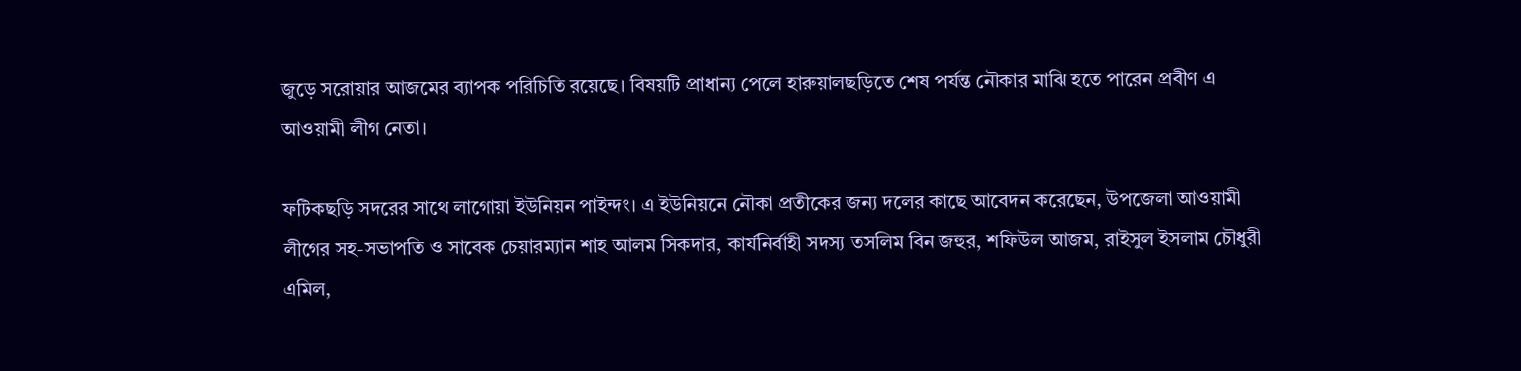জুড়ে সরোয়ার আজমের ব্যাপক পরিচিতি রয়েছে। বিষয়টি প্রাধান্য পেলে হারুয়ালছড়িতে শেষ পর্যন্ত নৌকার মাঝি হতে পারেন প্রবীণ এ আওয়ামী লীগ নেতা।

ফটিকছড়ি সদরের সাথে লাগোয়া ইউনিয়ন পাইন্দং। এ ইউনিয়নে নৌকা প্রতীকের জন্য দলের কাছে আবেদন করেছেন, উপজেলা আওয়ামী লীগের সহ-সভাপতি ও সাবেক চেয়ারম্যান শাহ আলম সিকদার, কার্যনির্বাহী সদস্য তসলিম বিন জহুর, শফিউল আজম, রাইসুল ইসলাম চৌধুরী এমিল,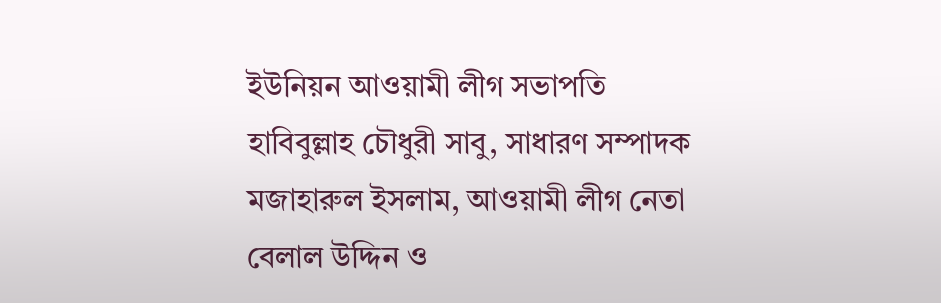ইউনিয়ন আওয়ামী লীগ সভাপতি হাবিবুল্লাহ চৌধুরী সাবু, সাধারণ সম্পাদক মজাহারুল ইসলাম, আওয়ামী লীগ নেতা বেলাল উদ্দিন ও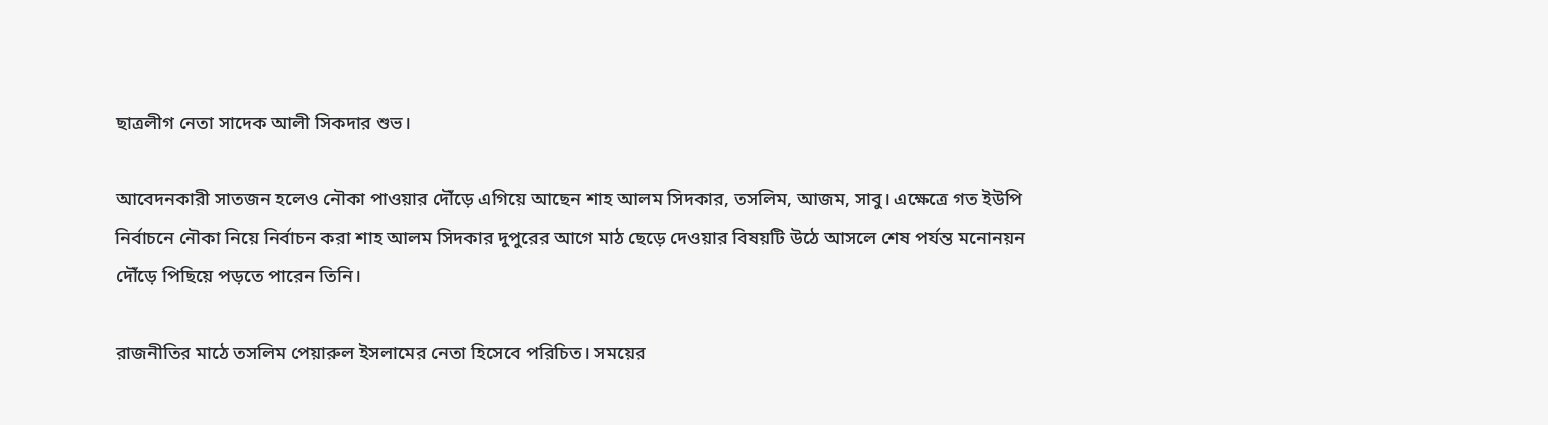ছাত্রলীগ নেতা সাদেক আলী সিকদার শুভ।

আবেদনকারী সাতজন হলেও নৌকা পাওয়ার দৌঁড়ে এগিয়ে আছেন শাহ আলম সিদকার, তসলিম, আজম, সাবু। এক্ষেত্রে গত ইউপি নির্বাচনে নৌকা নিয়ে নির্বাচন করা শাহ আলম সিদকার দুপুরের আগে মাঠ ছেড়ে দেওয়ার বিষয়টি উঠে আসলে শেষ পর্যন্ত মনোনয়ন দৌঁড়ে পিছিয়ে পড়তে পারেন তিনি।

রাজনীতির মাঠে তসলিম পেয়ারুল ইসলামের নেতা হিসেবে পরিচিত। সময়ের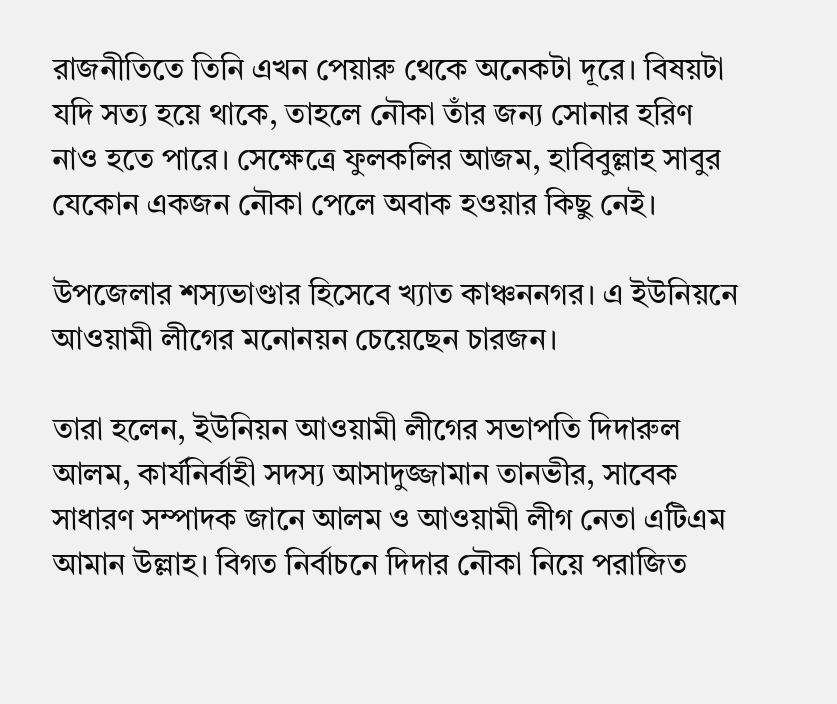রাজনীতিতে তিনি এখন পেয়ারু থেকে অনেকটা দূরে। বিষয়টা যদি সত্য হয়ে থাকে, তাহলে নৌকা তাঁর জন্য সোনার হরিণ নাও হতে পারে। সেক্ষেত্রে ফুলকলির আজম, হাবিবুল্লাহ সাবুর যেকোন একজন নৌকা পেলে অবাক হওয়ার কিছু নেই।

উপজেলার শস্যভাণ্ডার হিসেবে খ্যাত কাঞ্চননগর। এ ইউনিয়নে আওয়ামী লীগের মনোনয়ন চেয়েছেন চারজন।

তারা হলেন, ইউনিয়ন আওয়ামী লীগের সভাপতি দিদারুল আলম, কার্যনির্বাহী সদস্য আসাদুজ্জামান তানভীর, সাবেক সাধারণ সম্পাদক জানে আলম ও আওয়ামী লীগ নেতা এটিএম আমান উল্লাহ। বিগত নির্বাচনে দিদার নৌকা নিয়ে পরাজিত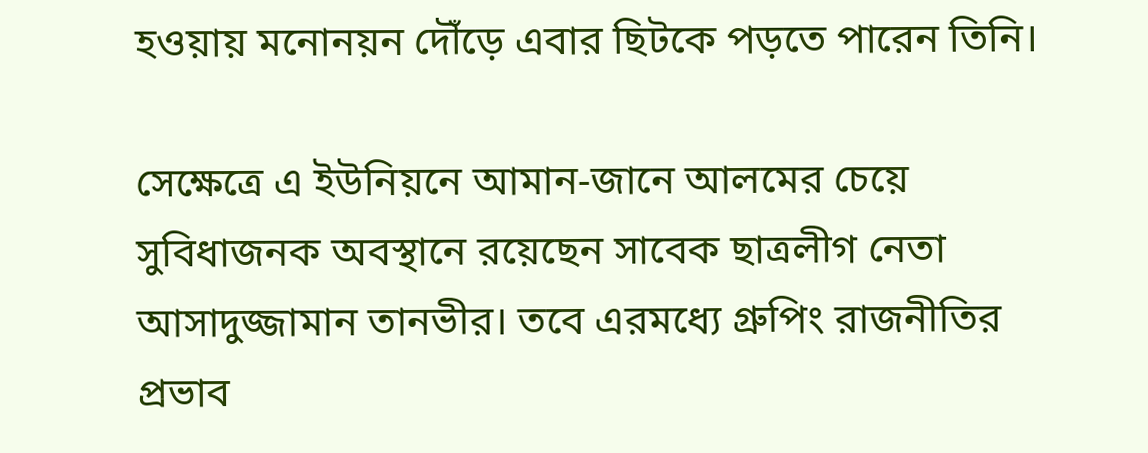হওয়ায় মনোনয়ন দৌঁড়ে এবার ছিটকে পড়তে পারেন তিনি।

সেক্ষেত্রে এ ইউনিয়নে আমান-জানে আলমের চেয়ে সুবিধাজনক অবস্থানে রয়েছেন সাবেক ছাত্রলীগ নেতা আসাদুজ্জামান তানভীর। তবে এরমধ্যে গ্রুপিং রাজনীতির প্রভাব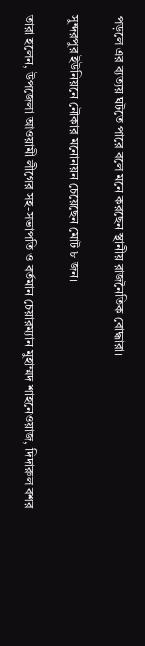পড়লে এর ব্যত্যয় ঘটতে পারে বলে মনে করছেন স্থানীয় রাজনৈতিক বোদ্ধারা।

সুন্দরপুর ইউনিয়নে নৌকার মনোনয়ন চেয়েছেন মোট ৮ জন।

তারা হলেন, উপজেলা আওয়ামী লীগের সহ-সভাপতি ও বর্তমান চেয়ারম্যান মুহাম্মদ শাহনেওয়াজ, দিদারুল বশর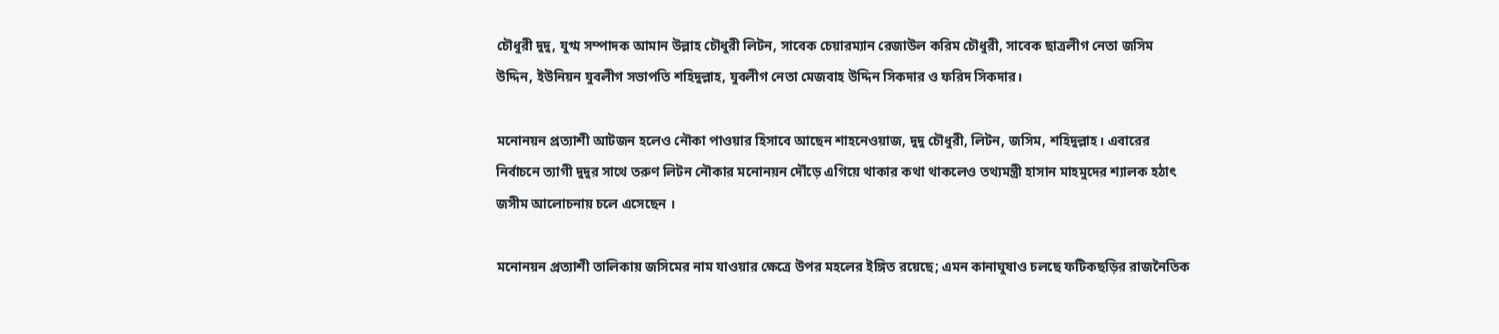চৌধুরী দুদু, যুগ্ম সম্পাদক আমান উল্লাহ চৌধুরী লিটন, সাবেক চেয়ারম্যান রেজাউল করিম চৌধুরী, সাবেক ছাত্রলীগ নেতা জসিম উদ্দিন, ইউনিয়ন যুবলীগ সভাপতি শহিদুল্লাহ, যুবলীগ নেতা মেজবাহ উদ্দিন সিকদার ও ফরিদ সিকদার।

মনোনয়ন প্রত্যাশী আটজন হলেও নৌকা পাওয়ার হিসাবে আছেন শাহনেওয়াজ, দুদু চৌধুরী, লিটন, জসিম, শহিদুল্লাহ। এবারের নির্বাচনে ত্যাগী দুদুর সাথে তরুণ লিটন নৌকার মনোনয়ন দৌঁড়ে এগিয়ে থাকার কথা থাকলেও তথ্যমন্ত্রী হাসান মাহমুদের শ্যালক হঠাৎ জসীম আলোচনায় চলে এসেছেন ।

মনোনয়ন প্রত্যাশী তালিকায় জসিমের নাম যাওয়ার ক্ষেত্রে উপর মহলের ইঙ্গিত রয়েছে; এমন কানাঘুষাও চলছে ফটিকছড়ির রাজনৈতিক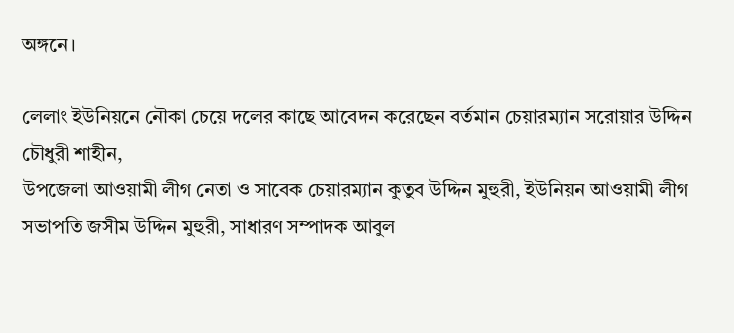অঙ্গনে।

লেলাং ইউনিয়নে নৌকা চেয়ে দলের কাছে আবেদন করেছেন বর্তমান চেয়ারম্যান সরোয়ার উদ্দিন চৌধুরী শাহীন,
উপজেলা আওয়ামী লীগ নেতা ও সাবেক চেয়ারম্যান কুতুব উদ্দিন মুহুরী, ইউনিয়ন আওয়ামী লীগ সভাপতি জসীম উদ্দিন মুহুরী, সাধারণ সম্পাদক আবুল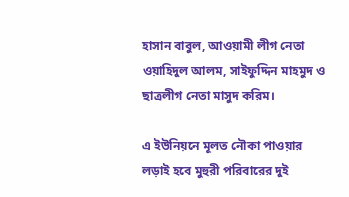হাসান বাবুল, আওয়ামী লীগ নেতা ওয়াহিদুল আলম, সাইফুদ্দিন মাহমুদ ও ছাত্রলীগ নেতা মাসুদ করিম।

এ ইউনিয়নে মূলত নৌকা পাওয়ার লড়াই হবে মুহুরী পরিবারের দুই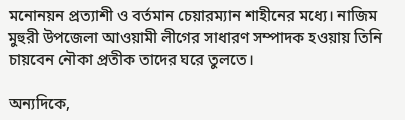মনোনয়ন প্রত্যাশী ও বর্তমান চেয়ারম্যান শাহীনের মধ্যে। নাজিম মুহুরী উপজেলা আওয়ামী লীগের সাধারণ সম্পাদক হওয়ায় তিনি চায়বেন নৌকা প্রতীক তাদের ঘরে তুলতে।

অন্যদিকে,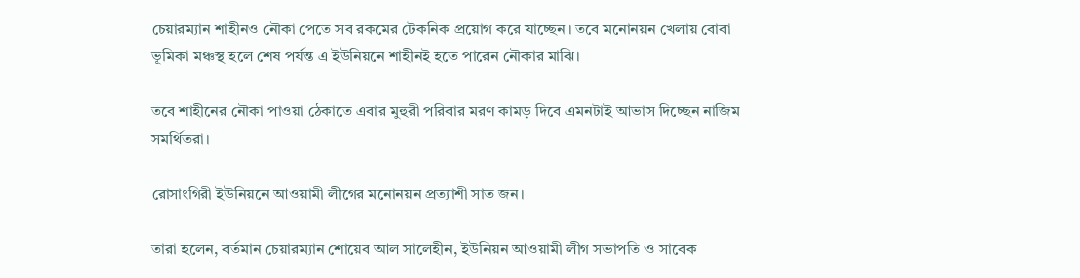চেয়ারম্যান শাহীনও নৌকা পেতে সব রকমের টেকনিক প্রয়োগ করে যাচ্ছেন। তবে মনোনয়ন খেলায় বোবা ভূমিকা মঞ্চস্থ হলে শেষ পর্যন্ত এ ইউনিয়নে শাহীনই হতে পারেন নৌকার মাঝি।

তবে শাহীনের নৌকা পাওয়া ঠেকাতে এবার মুহুরী পরিবার মরণ কামড় দিবে এমনটাই আভাস দিচ্ছেন নাজিম সমর্থিতরা।

রোসাংগিরী ইউনিয়নে আওয়ামী লীগের মনোনয়ন প্রত্যাশী সাত জন।

তারা হলেন, বর্তমান চেয়ারম্যান শোয়েব আল সালেহীন, ইউনিয়ন আওয়ামী লীগ সভাপতি ও সাবেক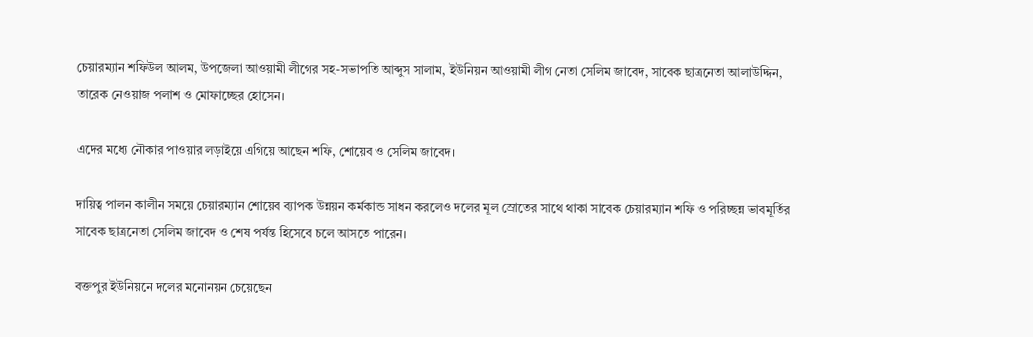চেয়ারম্যান শফিউল আলম, উপজেলা আওয়ামী লীগের সহ-সভাপতি আব্দুস সালাম, ইউনিয়ন আওয়ামী লীগ নেতা সেলিম জাবেদ, সাবেক ছাত্রনেতা আলাউদ্দিন, তারেক নেওয়াজ পলাশ ও মোফাচ্ছের হোসেন।

এদের মধ্যে নৌকার পাওয়ার লড়াইয়ে এগিয়ে আছেন শফি, শোয়েব ও সেলিম জাবেদ।

দায়িত্ব পালন কালীন সময়ে চেয়ারম্যান শোয়েব ব্যাপক উন্নয়ন কর্মকান্ড সাধন করলেও দলের মূল স্রোতের সাথে থাকা সাবেক চেয়ারম্যান শফি ও পরিচ্ছন্ন ভাবমূর্তির সাবেক ছাত্রনেতা সেলিম জাবেদ ও শেষ পর্যন্ত হিসেবে চলে আসতে পারেন।

বক্তপুর ইউনিয়নে দলের মনোনয়ন চেয়েছেন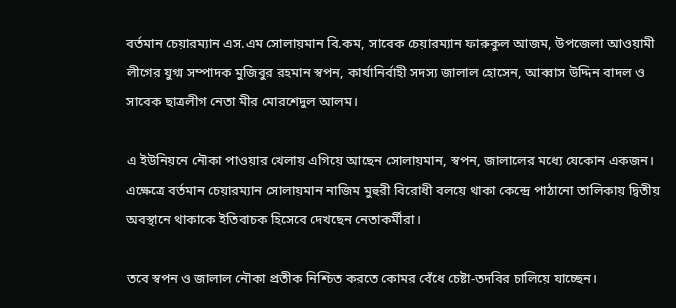বর্তমান চেয়ারম্যান এস.এম সোলায়মান বি.কম, সাবেক চেয়ারম্যান ফারুকুল আজম, উপজেলা আওয়ামী লীগের যুগ্ম সম্পাদক মুজিবুর রহমান স্বপন, কার্যানির্বাহী সদস্য জালাল হোসেন, আব্বাস উদ্দিন বাদল ও সাবেক ছাত্রলীগ নেতা মীর মোরশেদুল আলম।

এ ইউনিয়নে নৌকা পাওয়ার খেলায় এগিয়ে আছেন সোলায়মান, স্বপন, জালালের মধ্যে যেকোন একজন। এক্ষেত্রে বর্তমান চেয়ারম্যান সোলায়মান নাজিম মুহুরী বিরোধী বলয়ে থাকা কেন্দ্রে পাঠানো তালিকায় দ্বিতীয় অবস্থানে থাকাকে ইতিবাচক হিসেবে দেখছেন নেতাকর্মীরা।

তবে স্বপন ও জালাল নৌকা প্রতীক নিশ্চিত করতে কোমর বেঁধে চেষ্টা-তদবির চালিয়ে যাচ্ছেন।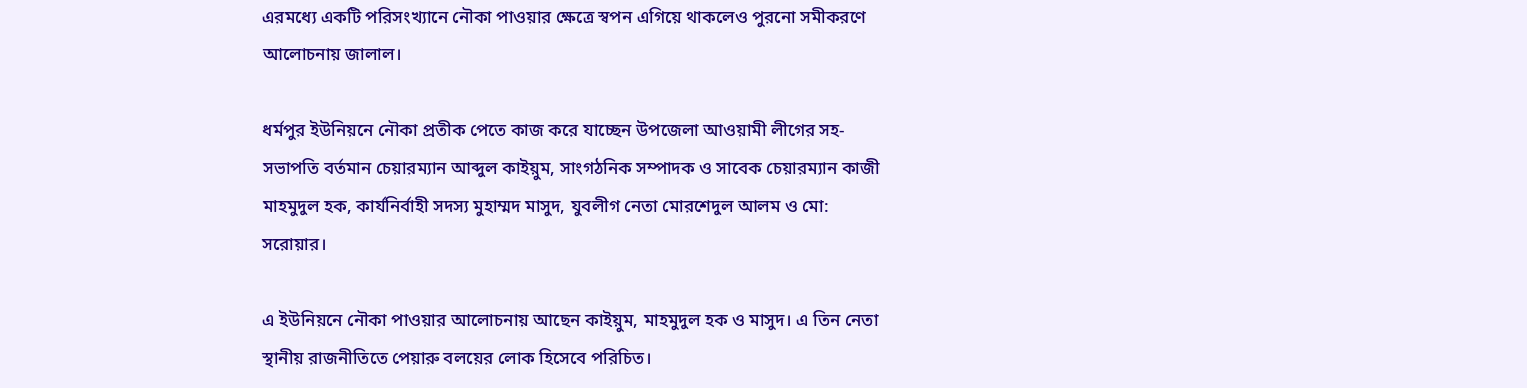এরমধ্যে একটি পরিসংখ্যানে নৌকা পাওয়ার ক্ষেত্রে স্বপন এগিয়ে থাকলেও পুরনো সমীকরণে আলোচনায় জালাল।

ধর্মপুর ইউনিয়নে নৌকা প্রতীক পেতে কাজ করে যাচ্ছেন উপজেলা আওয়ামী লীগের সহ-সভাপতি বর্তমান চেয়ারম্যান আব্দুল কাইয়ুম, সাংগঠনিক সম্পাদক ও সাবেক চেয়ারম্যান কাজী মাহমুদুল হক, কার্যনির্বাহী সদস্য মুহাম্মদ মাসুদ, যুবলীগ নেতা মোরশেদুল আলম ও মো: সরোয়ার।

এ ইউনিয়নে নৌকা পাওয়ার আলোচনায় আছেন কাইয়ুম, মাহমুদুল হক ও মাসুদ। এ তিন নেতা স্থানীয় রাজনীতিতে পেয়ারু বলয়ের লোক হিসেবে পরিচিত।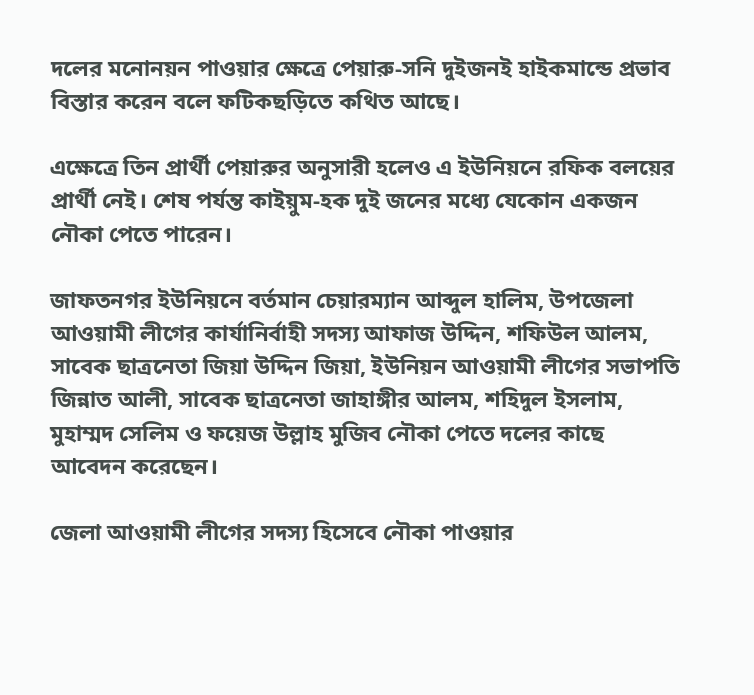দলের মনোনয়ন পাওয়ার ক্ষেত্রে পেয়ারু-সনি দুইজনই হাইকমান্ডে প্রভাব বিস্তার করেন বলে ফটিকছড়িতে কথিত আছে।

এক্ষেত্রে তিন প্রার্থী পেয়ারুর অনুসারী হলেও এ ইউনিয়নে রফিক বলয়ের প্রার্থী নেই। শেষ পর্যন্ত কাইয়ুম-হক দুই জনের মধ্যে যেকোন একজন নৌকা পেতে পারেন।

জাফতনগর ইউনিয়নে বর্তমান চেয়ারম্যান আব্দুল হালিম, উপজেলা আওয়ামী লীগের কার্যানির্বাহী সদস্য আফাজ উদ্দিন, শফিউল আলম, সাবেক ছাত্রনেতা জিয়া উদ্দিন জিয়া, ইউনিয়ন আওয়ামী লীগের সভাপতি জিন্নাত আলী, সাবেক ছাত্রনেতা জাহাঙ্গীর আলম, শহিদুল ইসলাম, মুহাম্মদ সেলিম ও ফয়েজ উল্লাহ মুজিব নৌকা পেতে দলের কাছে আবেদন করেছেন।

জেলা আওয়ামী লীগের সদস্য হিসেবে নৌকা পাওয়ার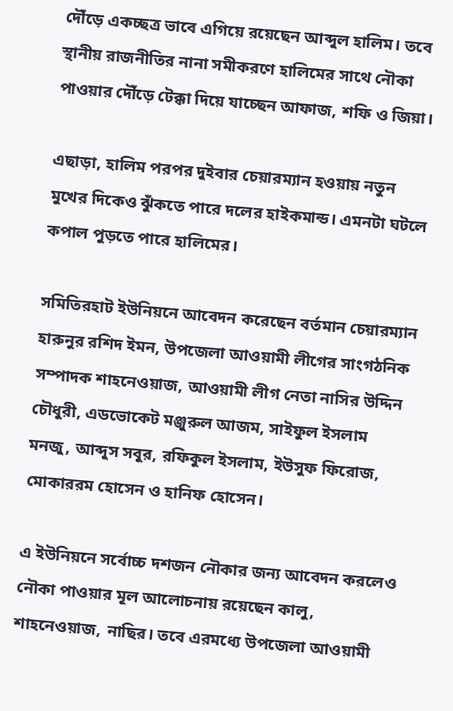দৌঁড়ে একচ্ছত্র ভাবে এগিয়ে রয়েছেন আব্দুল হালিম। তবে স্থানীয় রাজনীতির নানা সমীকরণে হালিমের সাথে নৌকা পাওয়ার দৌঁড়ে টেক্কা দিয়ে যাচ্ছেন আফাজ, শফি ও জিয়া।

এছাড়া, হালিম পরপর দুইবার চেয়ারম্যান হওয়ায় নতুন মুখের দিকেও ঝুঁকতে পারে দলের হাইকমান্ড। এমনটা ঘটলে কপাল পুড়তে পারে হালিমের।

সমিতিরহাট ইউনিয়নে আবেদন করেছেন বর্তমান চেয়ারম্যান হারুনুর রশিদ ইমন, উপজেলা আওয়ামী লীগের সাংগঠনিক সম্পাদক শাহনেওয়াজ, আওয়ামী লীগ নেতা নাসির উদ্দিন চৌধুরী, এডভোকেট মঞ্জুরুল আজম, সাইফুল ইসলাম মনজু, আব্দুস সবুর, রফিকুল ইসলাম, ইউসুফ ফিরোজ, মোকাররম হোসেন ও হানিফ হোসেন।

এ ইউনিয়নে সর্বোচ্চ দশজন নৌকার জন্য আবেদন করলেও নৌকা পাওয়ার মূল আলোচনায় রয়েছেন কালু, শাহনেওয়াজ, নাছির। তবে এরমধ্যে উপজেলা আওয়ামী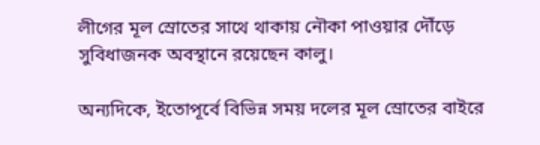লীগের মূল স্রোতের সাথে থাকায় নৌকা পাওয়ার দৌঁড়ে সুবিধাজনক অবস্থানে রয়েছেন কালু।

অন্যদিকে, ইতোপূর্বে বিভিন্ন সময় দলের মূল স্রোতের বাইরে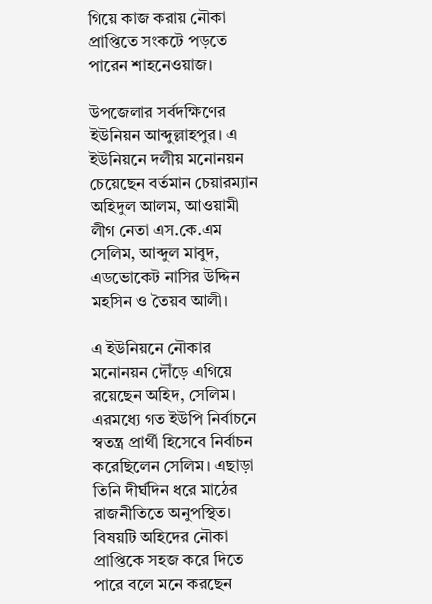গিয়ে কাজ করায় নৌকা প্রাপ্তিতে সংকটে পড়তে পারেন শাহনেওয়াজ।

উপজেলার সর্বদক্ষিণের ইউনিয়ন আব্দুল্লাহপুর। এ ইউনিয়নে দলীয় মনোনয়ন চেয়েছেন বর্তমান চেয়ারম্যান অহিদুল আলম, আওয়ামী লীগ নেতা এস.কে.এম সেলিম, আব্দুল মাবুদ, এডভোকেট নাসির উদ্দিন মহসিন ও তৈয়ব আলী।

এ ইউনিয়নে নৌকার মনোনয়ন দৌঁড়ে এগিয়ে রয়েছেন অহিদ, সেলিম। এরমধ্যে গত ইউপি নির্বাচনে স্বতন্ত্র প্রার্থী হিসেবে নির্বাচন করেছিলেন সেলিম। এছাড়া তিনি দীর্ঘদিন ধরে মাঠের রাজনীতিতে অনুপস্থিত। বিষয়টি অহিদের নৌকা প্রাপ্তিকে সহজ করে দিতে পারে বলে মনে করছেন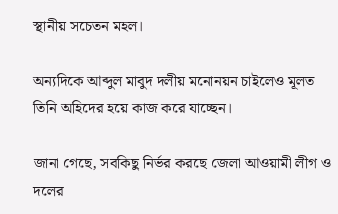স্থানীয় সচেতন মহল।

অন্যদিকে আব্দুল মাবুদ দলীয় মনোনয়ন চাইলেও মূলত তিনি অহিদের হয়ে কাজ করে যাচ্ছেন।

জানা গেছে, সবকিছু নির্ভর করছে জেলা আওয়ামী লীগ ও দলের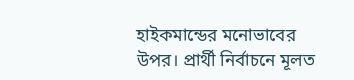হাইকমান্ডের মনোভাবের উপর। প্রার্থী নির্বাচনে মূলত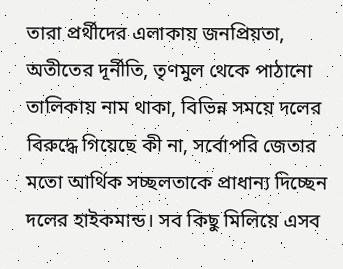তারা প্রর্থীদের এলাকায় জনপ্রিয়তা, অতীতের দূর্নীতি, তৃণমুল থেকে পাঠানো তালিকায় নাম থাকা, বিভিন্ন সময়ে দলের বিরুদ্ধে গিয়েছে কী না, সর্বোপরি জেতার মতো আর্থিক সচ্ছলতাকে প্রাধান্য দিচ্ছেন দলের হাইকমান্ড। সব কিছু মিলিয়ে এসব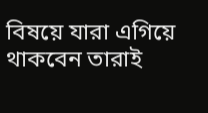বিষয়ে যারা এগিয়ে থাকবেন তারাই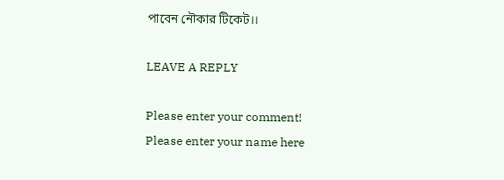পাবেন নৌকার টিকেট।।

LEAVE A REPLY

Please enter your comment!
Please enter your name here